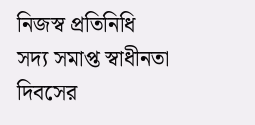নিজস্ব প্রতিনিধি
সদ্য সমাপ্ত স্বাধীনতা দিবসের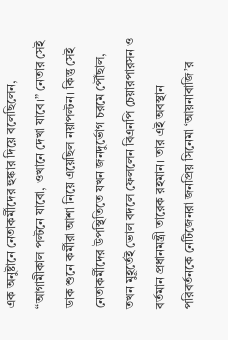এক অনুষ্টানে নেতাকর্মীদের হুঙ্কার দিয়ে বলেছিলেন, “আগামীকাল পল্টনে যাবো, ওখানে দেখা যাবে।” নেতার সেই ডাক শুনে কর্মীরা আশা নিয়ে এয়েছিল নয়াপল্টন। কিন্তু সেই নেতাকর্মীদের উপস্থিতিতে যখন জনদুর্ভোগ চরমে পৌঁছাল, তখন মুহূর্তেই ভোল বদলে ফেললেন বিএনপি চেয়ারপারসন ও বর্তমান প্রধানমন্ত্রী তারেক রহমান। তার এই অবস্থান পরিবর্তনকে নেটিজেনরা জনপ্রিয় সিনেমা ‘আয়নাবাজি’র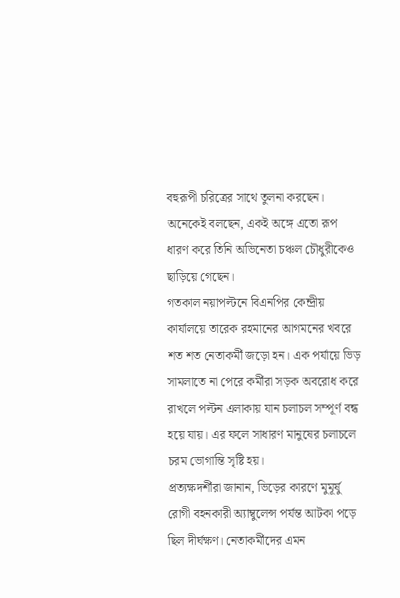বহুরূপী চরিত্রের সাথে তুলনা করছেন। অনেকেই বলছেন, একই অঙ্গে এতো রূপ ধারণ করে তিনি অভিনেতা চঞ্চল চৌধুরীকেও ছাড়িয়ে গেছেন।
গতকাল নয়াপল্টনে বিএনপির কেন্দ্রীয় কার্যালয়ে তারেক রহমানের আগমনের খবরে শত শত নেতাকর্মী জড়ো হন। এক পর্যায়ে ভিড় সামলাতে না পেরে কর্মীরা সড়ক অবরোধ করে রাখলে পল্টন এলাকায় যান চলাচল সম্পূর্ণ বন্ধ হয়ে যায়। এর ফলে সাধারণ মানুষের চলাচলে চরম ভোগান্তি সৃষ্টি হয়।
প্রত্যক্ষদর্শীরা জানান, ভিড়ের কারণে মুমূর্ষু রোগী বহনকারী অ্যাম্বুলেন্স পর্যন্ত আটকা পড়ে ছিল দীর্ঘক্ষণ। নেতাকর্মীদের এমন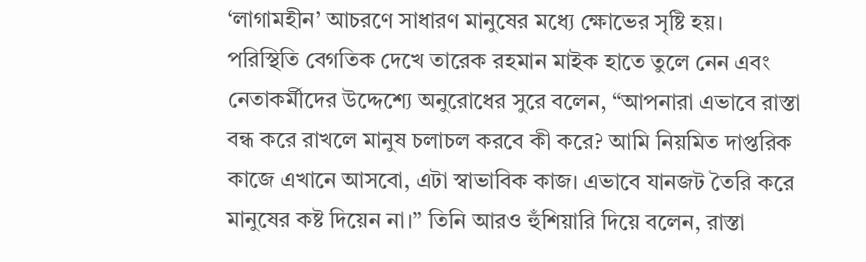‘লাগামহীন’ আচরণে সাধারণ মানুষের মধ্যে ক্ষোভের সৃষ্টি হয়।
পরিস্থিতি বেগতিক দেখে তারেক রহমান মাইক হাতে তুলে নেন এবং নেতাকর্মীদের উদ্দেশ্যে অনুরোধের সুরে বলেন, “আপনারা এভাবে রাস্তা বন্ধ করে রাখলে মানুষ চলাচল করবে কী করে? আমি নিয়মিত দাপ্তরিক কাজে এখানে আসবো, এটা স্বাভাবিক কাজ। এভাবে যানজট তৈরি করে মানুষের কষ্ট দিয়েন না।” তিনি আরও হুঁশিয়ারি দিয়ে বলেন, রাস্তা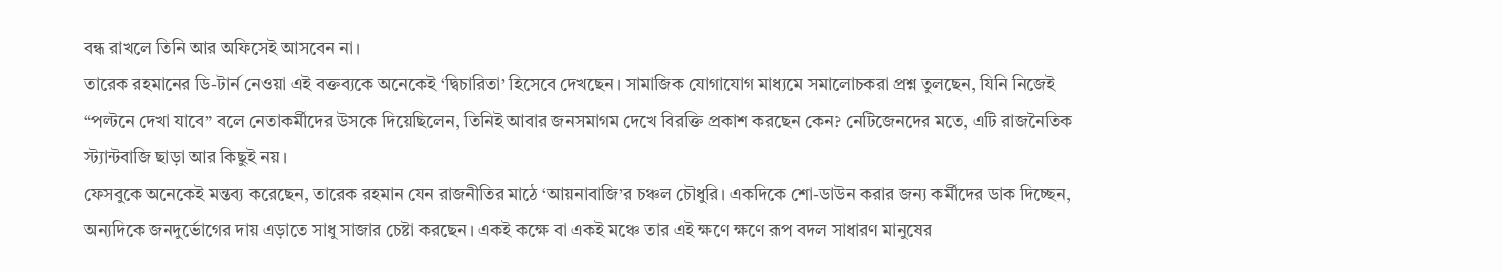বন্ধ রাখলে তিনি আর অফিসেই আসবেন না।
তারেক রহমানের ডি-টার্ন নেওয়া এই বক্তব্যকে অনেকেই ‘দ্বিচারিতা’ হিসেবে দেখছেন। সামাজিক যোগাযোগ মাধ্যমে সমালোচকরা প্রশ্ন তুলছেন, যিনি নিজেই “পল্টনে দেখা যাবে” বলে নেতাকর্মীদের উসকে দিয়েছিলেন, তিনিই আবার জনসমাগম দেখে বিরক্তি প্রকাশ করছেন কেন? নেটিজেনদের মতে, এটি রাজনৈতিক স্ট্যান্টবাজি ছাড়া আর কিছুই নয়।
ফেসবুকে অনেকেই মন্তব্য করেছেন, তারেক রহমান যেন রাজনীতির মাঠে ‘আয়নাবাজি’র চঞ্চল চৌধুরি। একদিকে শো-ডাউন করার জন্য কর্মীদের ডাক দিচ্ছেন, অন্যদিকে জনদুর্ভোগের দায় এড়াতে সাধু সাজার চেষ্টা করছেন। একই কক্ষে বা একই মঞ্চে তার এই ক্ষণে ক্ষণে রূপ বদল সাধারণ মানুষের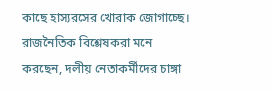কাছে হাস্যরসের খোরাক জোগাচ্ছে।
রাজনৈতিক বিশ্লেষকরা মনে করছেন, দলীয় নেতাকর্মীদের চাঙ্গা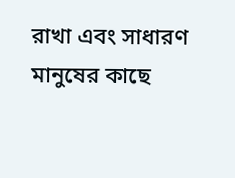রাখা এবং সাধারণ মানুষের কাছে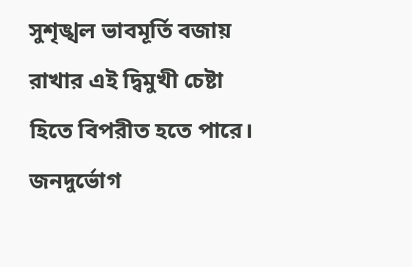সুশৃঙ্খল ভাবমূর্তি বজায় রাখার এই দ্বিমুখী চেষ্টা হিতে বিপরীত হতে পারে। জনদুর্ভোগ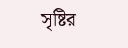সৃষ্টির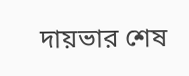দায়ভার শেষ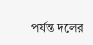পর্যন্ত দলের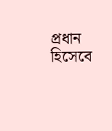প্রধান হিসেবে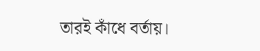তারই কাঁধে বর্তায়।